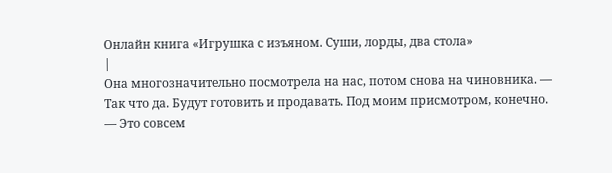Онлайн книга «Игрушка с изъяном. Суши, лорды, два стола»
|
Она многозначительно посмотрела на нас, потом снова на чиновника. — Так что да. Будут готовить и продавать. Под моим присмотром, конечно. — Это совсем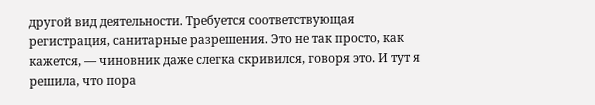другой вид деятельности. Требуется соответствующая регистрация, санитарные разрешения. Это не так просто, как кажется, — чиновник даже слегка скривился, говоря это. И тут я решила, что пора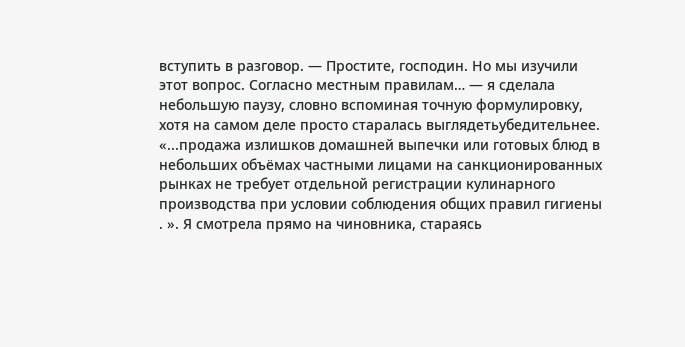вступить в разговор. — Простите, господин. Но мы изучили этот вопрос. Согласно местным правилам… — я сделала небольшую паузу, словно вспоминая точную формулировку, хотя на самом деле просто старалась выглядетьубедительнее. «...продажа излишков домашней выпечки или готовых блюд в небольших объёмах частными лицами на санкционированных рынках не требует отдельной регистрации кулинарного производства при условии соблюдения общих правил гигиены . ». Я смотрела прямо на чиновника, стараясь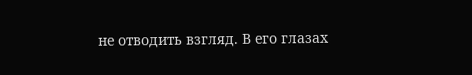не отводить взгляд. В его глазах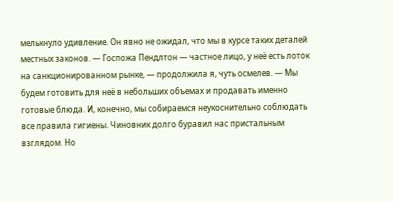мелькнуло удивление. Он явно не ожидал, что мы в курсе таких деталей местных законов. — Госпожа Пендлтон — частное лицо, у неё есть лоток на санкционированном рынке, — продолжила я, чуть осмелев. — Мы будем готовить для неё в небольших объемах и продавать именно готовые блюда. И, конечно, мы собираемся неукоснительно соблюдать все правила гигиены. Чиновник долго буравил нас пристальным взглядом. Но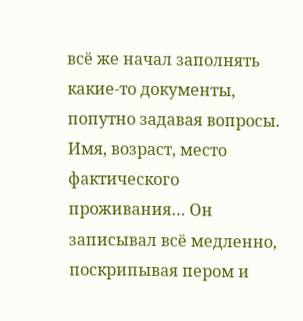всё же начал заполнять какие-то документы, попутно задавая вопросы. Имя, возраст, место фактического проживания… Он записывал всё медленно, поскрипывая пером и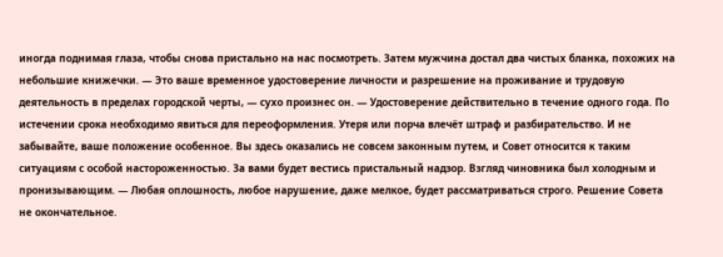иногда поднимая глаза, чтобы снова пристально на нас посмотреть. Затем мужчина достал два чистых бланка, похожих на небольшие книжечки. — Это ваше временное удостоверение личности и разрешение на проживание и трудовую деятельность в пределах городской черты, — сухо произнес он. — Удостоверение действительно в течение одного года. По истечении срока необходимо явиться для переоформления. Утеря или порча влечёт штраф и разбирательство. И не забывайте, ваше положение особенное. Вы здесь оказались не совсем законным путем, и Совет относится к таким ситуациям с особой настороженностью. За вами будет вестись пристальный надзор. Взгляд чиновника был холодным и пронизывающим. — Любая оплошность, любое нарушение, даже мелкое, будет рассматриваться строго. Решение Совета не окончательное.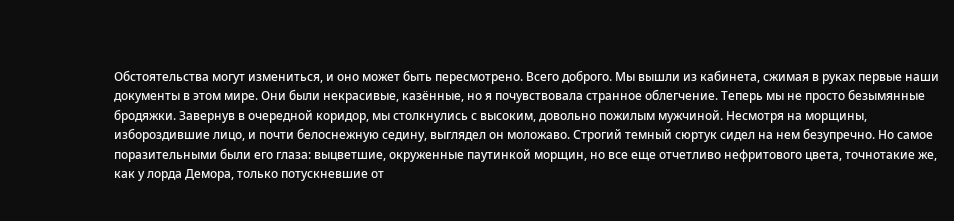Обстоятельства могут измениться, и оно может быть пересмотрено. Всего доброго. Мы вышли из кабинета, сжимая в руках первые наши документы в этом мире. Они были некрасивые, казённые, но я почувствовала странное облегчение. Теперь мы не просто безымянные бродяжки. Завернув в очередной коридор, мы столкнулись с высоким, довольно пожилым мужчиной. Несмотря на морщины, избороздившие лицо, и почти белоснежную седину, выглядел он моложаво. Строгий темный сюртук сидел на нем безупречно. Но самое поразительными были его глаза: выцветшие, окруженные паутинкой морщин, но все еще отчетливо нефритового цвета, точнотакие же, как у лорда Демора, только потускневшие от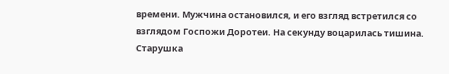времени. Мужчина остановился, и его взгляд встретился со взглядом Госпожи Доротеи. На секунду воцарилась тишина. Старушка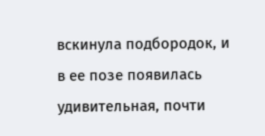вскинула подбородок, и в ее позе появилась удивительная, почти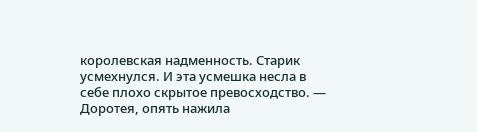королевская надменность. Старик усмехнулся. И эта усмешка несла в себе плохо скрытое превосходство. — Доротея, опять нажила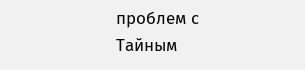проблем с Тайным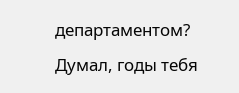департаментом? Думал, годы тебя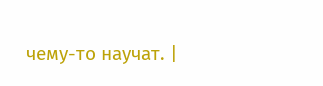чему-то научат. |